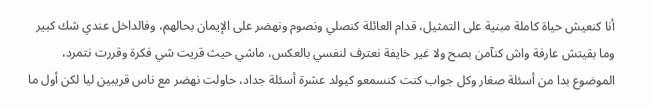أنا كنعيش حياة كاملة مبنية على التمثيل، قدام العائلة كنصلي ونصوم ونهضر على الإيمان بحالهم، وفالداخل عندي شك كبير وما بقيتش عارفة واش كنآمن بصح ولا غير خايفة نعترف لنفسي بالعكس، ماشي حيث قريت شي فكرة وقررت نتمرد، الموضوع بدا من أسئلة صغار وكل جواب كنت كنسمعو كيولد عشرة أسئلة جداد، حاولت نهضر مع ناس قريبين ليا لكن أول ما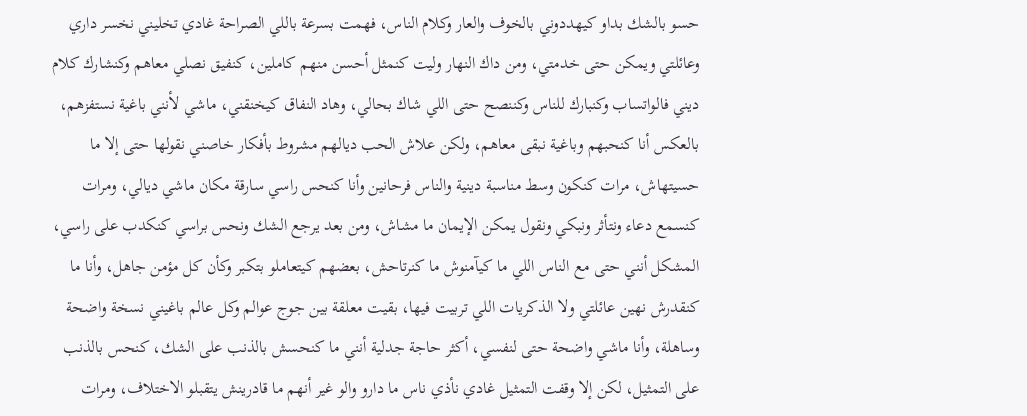حسو بالشك بداو كيهددوني بالخوف والعار وكلام الناس، فهمت بسرعة باللي الصراحة غادي تخليني نخسر داري وعائلتي ويمكن حتى خدمتي، ومن داك النهار وليت كنمثل أحسن منهم كاملين، كنفيق نصلي معاهم وكنشارك كلام ديني فالواتساب وكنبارك للناس وكننصح حتى اللي شاك بحالي، وهاد النفاق كيخنقني، ماشي لأنني باغية نستفزهم، بالعكس أنا كنحبهم وباغية نبقى معاهم، ولكن علاش الحب ديالهم مشروط بأفكار خاصني نقولها حتى إلا ما حسيتهاش، مرات كنكون وسط مناسبة دينية والناس فرحانين وأنا كنحس راسي سارقة مكان ماشي ديالي، ومرات كنسمع دعاء ونتأثر ونبكي ونقول يمكن الإيمان ما مشاش، ومن بعد يرجع الشك ونحس براسي كنكدب على راسي، المشكل أنني حتى مع الناس اللي ما كيآمنوش ما كنرتاحش، بعضهم كيتعاملو بتكبر وكأن كل مؤمن جاهل، وأنا ما كنقدرش نهين عائلتي ولا الذكريات اللي تربيت فيها، بقيت معلقة بين جوج عوالم وكل عالم باغيني نسخة واضحة وساهلة، وأنا ماشي واضحة حتى لنفسي، أكثر حاجة جدلية أنني ما كنحسش بالذنب على الشك، كنحس بالذنب على التمثيل، لكن إلا وقفت التمثيل غادي نأذي ناس ما دارو والو غير أنهم ما قادرينش يتقبلو الاختلاف، ومرات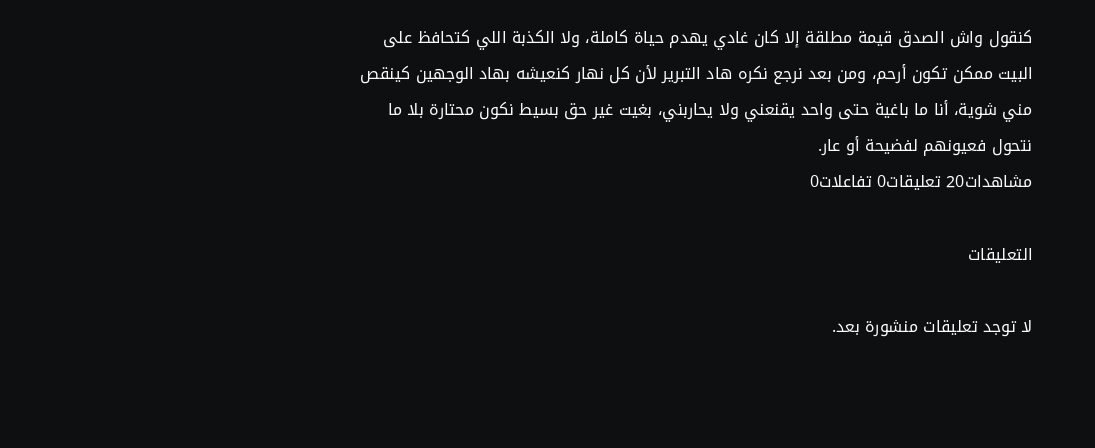كنقول واش الصدق قيمة مطلقة إلا كان غادي يهدم حياة كاملة، ولا الكذبة اللي كتحافظ على البيت ممكن تكون أرحم، ومن بعد نرجع نكره هاد التبرير لأن كل نهار كنعيشه بهاد الوجهين كينقص مني شوية، أنا ما باغية حتى واحد يقنعني ولا يحاربني، بغيت غير حق بسيط نكون محتارة بلا ما نتحول فعيونهم لفضيحة أو عار.
مشاهدات20 تعليقات0 تفاعلات0

التعليقات

لا توجد تعليقات منشورة بعد.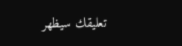تعليقك سيظهر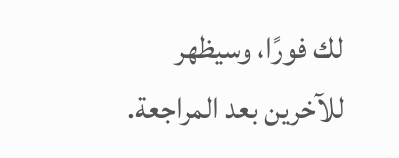لك فورًا، وسيظهر للآخرين بعد المراجعة.